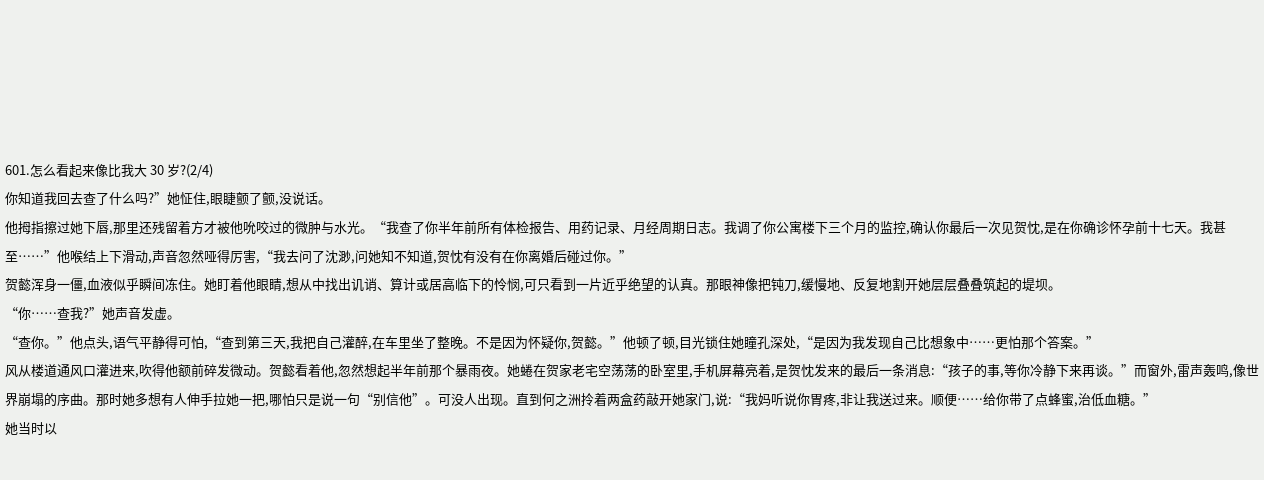601.怎么看起来像比我大 30 岁?(2/4)
你知道我回去查了什么吗?”她怔住,眼睫颤了颤,没说话。
他拇指擦过她下唇,那里还残留着方才被他吮咬过的微肿与水光。“我查了你半年前所有体检报告、用药记录、月经周期日志。我调了你公寓楼下三个月的监控,确认你最后一次见贺忱,是在你确诊怀孕前十七天。我甚至……”他喉结上下滑动,声音忽然哑得厉害,“我去问了沈渺,问她知不知道,贺忱有没有在你离婚后碰过你。”
贺懿浑身一僵,血液似乎瞬间冻住。她盯着他眼睛,想从中找出讥诮、算计或居高临下的怜悯,可只看到一片近乎绝望的认真。那眼神像把钝刀,缓慢地、反复地割开她层层叠叠筑起的堤坝。
“你……查我?”她声音发虚。
“查你。”他点头,语气平静得可怕,“查到第三天,我把自己灌醉,在车里坐了整晚。不是因为怀疑你,贺懿。”他顿了顿,目光锁住她瞳孔深处,“是因为我发现自己比想象中……更怕那个答案。”
风从楼道通风口灌进来,吹得他额前碎发微动。贺懿看着他,忽然想起半年前那个暴雨夜。她蜷在贺家老宅空荡荡的卧室里,手机屏幕亮着,是贺忱发来的最后一条消息:“孩子的事,等你冷静下来再谈。”而窗外,雷声轰鸣,像世界崩塌的序曲。那时她多想有人伸手拉她一把,哪怕只是说一句“别信他”。可没人出现。直到何之洲拎着两盒药敲开她家门,说:“我妈听说你胃疼,非让我送过来。顺便……给你带了点蜂蜜,治低血糖。”
她当时以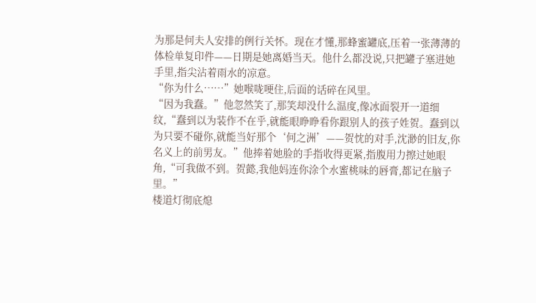为那是何夫人安排的例行关怀。现在才懂,那蜂蜜罐底,压着一张薄薄的体检单复印件——日期是她离婚当天。他什么都没说,只把罐子塞进她手里,指尖沾着雨水的凉意。
“你为什么……”她喉咙哽住,后面的话碎在风里。
“因为我蠢。”他忽然笑了,那笑却没什么温度,像冰面裂开一道细纹,“蠢到以为装作不在乎,就能眼睁睁看你跟别人的孩子姓贺。蠢到以为只要不碰你,就能当好那个‘何之洲’——贺忱的对手,沈渺的旧友,你名义上的前男友。”他捧着她脸的手指收得更紧,指腹用力擦过她眼角,“可我做不到。贺懿,我他妈连你涂个水蜜桃味的唇膏,都记在脑子里。”
楼道灯彻底熄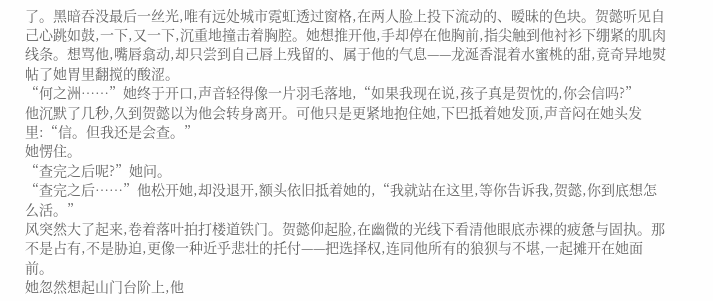了。黑暗吞没最后一丝光,唯有远处城市霓虹透过窗格,在两人脸上投下流动的、暧昧的色块。贺懿听见自己心跳如鼓,一下,又一下,沉重地撞击着胸腔。她想推开他,手却停在他胸前,指尖触到他衬衫下绷紧的肌肉线条。想骂他,嘴唇翕动,却只尝到自己唇上残留的、属于他的气息——龙涎香混着水蜜桃的甜,竟奇异地熨帖了她胃里翻搅的酸涩。
“何之洲……”她终于开口,声音轻得像一片羽毛落地,“如果我现在说,孩子真是贺忱的,你会信吗?”
他沉默了几秒,久到贺懿以为他会转身离开。可他只是更紧地抱住她,下巴抵着她发顶,声音闷在她头发里:“信。但我还是会查。”
她愣住。
“查完之后呢?”她问。
“查完之后……”他松开她,却没退开,额头依旧抵着她的,“我就站在这里,等你告诉我,贺懿,你到底想怎么活。”
风突然大了起来,卷着落叶拍打楼道铁门。贺懿仰起脸,在幽微的光线下看清他眼底赤裸的疲惫与固执。那不是占有,不是胁迫,更像一种近乎悲壮的托付——把选择权,连同他所有的狼狈与不堪,一起摊开在她面前。
她忽然想起山门台阶上,他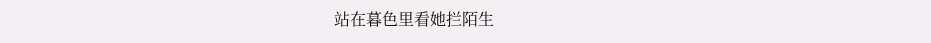站在暮色里看她拦陌生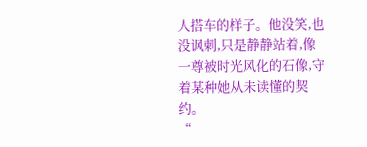人搭车的样子。他没笑,也没讽刺,只是静静站着,像一尊被时光风化的石像,守着某种她从未读懂的契约。
“